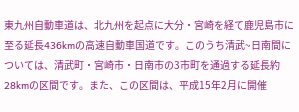東九州自動車道は、北九州を起点に大分・宮崎を経て鹿児島市に至る延長436kmの高速自動車国道です。このうち清武~日南間については、清武町・宮崎市・日南市の3市町を通過する延長約28kmの区間です。また、この区間は、平成15年2月に開催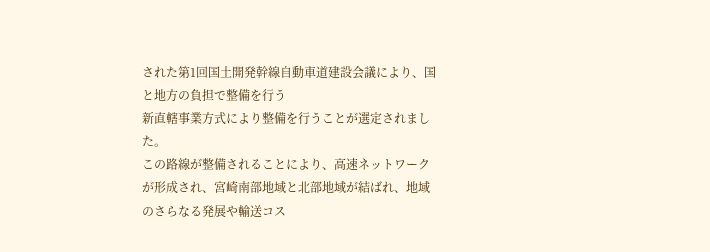された第1回国土開発幹線自動車道建設会議により、国と地方の負担で整備を行う
新直轄事業方式により整備を行うことが選定されました。
この路線が整備されることにより、高速ネットワークが形成され、宮崎南部地域と北部地域が結ばれ、地域のさらなる発展や輸送コス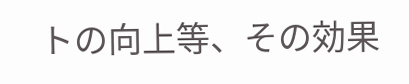トの向上等、その効果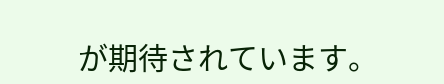が期待されています。